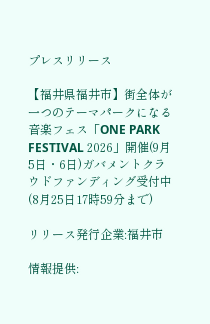プレスリリース

【福井県福井市】街全体が一つのテーマパークになる音楽フェス「ONE PARK FESTIVAL 2026」開催(9月5日・6日)ガバメントクラウドファンディング受付中(8月25日17時59分まで)

リリース発行企業:福井市

情報提供: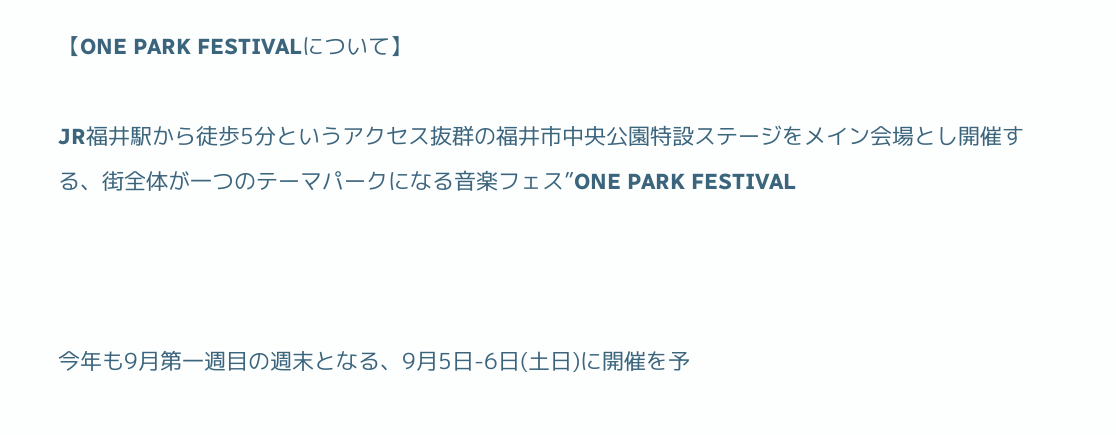【ONE PARK FESTIVALについて】

JR福井駅から徒歩5分というアクセス抜群の福井市中央公園特設ステージをメイン会場とし開催する、街全体が一つのテーマパークになる音楽フェス”ONE PARK FESTIVAL



今年も9月第一週目の週末となる、9月5日-6日(土日)に開催を予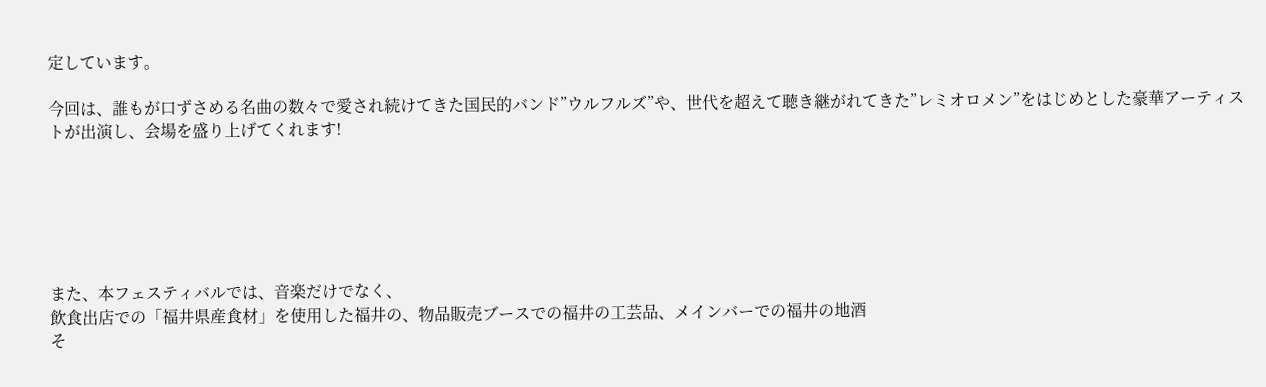定しています。

今回は、誰もが口ずさめる名曲の数々で愛され続けてきた国民的バンド”ウルフルズ”や、世代を超えて聴き継がれてきた”レミオロメン”をはじめとした豪華アーティストが出演し、会場を盛り上げてくれます!






また、本フェスティバルでは、音楽だけでなく、
飲食出店での「福井県産食材」を使用した福井の、物品販売ブースでの福井の工芸品、メインバーでの福井の地酒
そ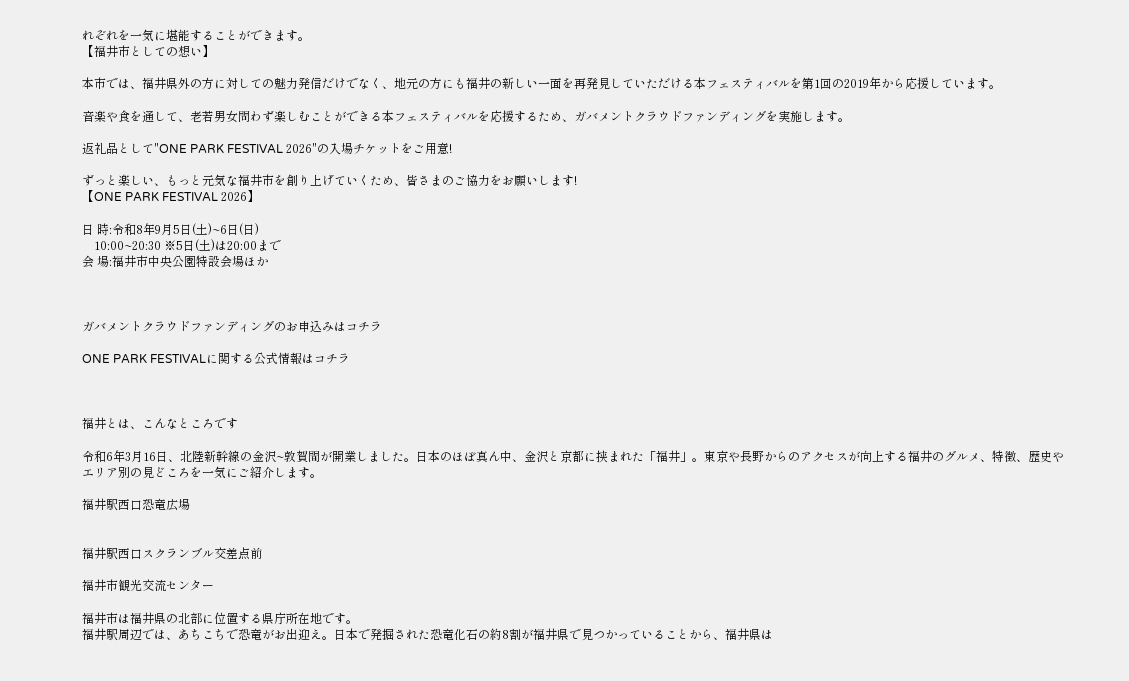れぞれを一気に堪能することができます。
【福井市としての想い】

本市では、福井県外の方に対しての魅力発信だけでなく、地元の方にも福井の新しい一面を再発見していただける本フェスティバルを第1回の2019年から応援しています。

音楽や食を通して、老若男女問わず楽しむことができる本フェスティバルを応援するため、ガバメントクラウドファンディングを実施します。

返礼品として"ONE PARK FESTIVAL 2026"の入場チケットをご用意!

ずっと楽しい、もっと元気な福井市を創り上げていくため、皆さまのご協力をお願いします!
【ONE PARK FESTIVAL 2026】

日 時:令和8年9月5日(土)~6日(日)
    10:00~20:30 ※5日(土)は20:00まで
会 場:福井市中央公園特設会場ほか



ガバメントクラウドファンディングのお申込みはコチラ

ONE PARK FESTIVALに関する公式情報はコチラ



福井とは、こんなところです

令和6年3月16日、北陸新幹線の金沢~敦賀間が開業しました。日本のほぼ真ん中、金沢と京都に挟まれた「福井」。東京や長野からのアクセスが向上する福井のグルメ、特徴、歴史やエリア別の見どころを一気にご紹介します。

福井駅西口恐竜広場


福井駅西口スクランブル交差点前

福井市観光交流センター

福井市は福井県の北部に位置する県庁所在地です。
福井駅周辺では、あちこちで恐竜がお出迎え。日本で発掘された恐竜化石の約8割が福井県で見つかっていることから、福井県は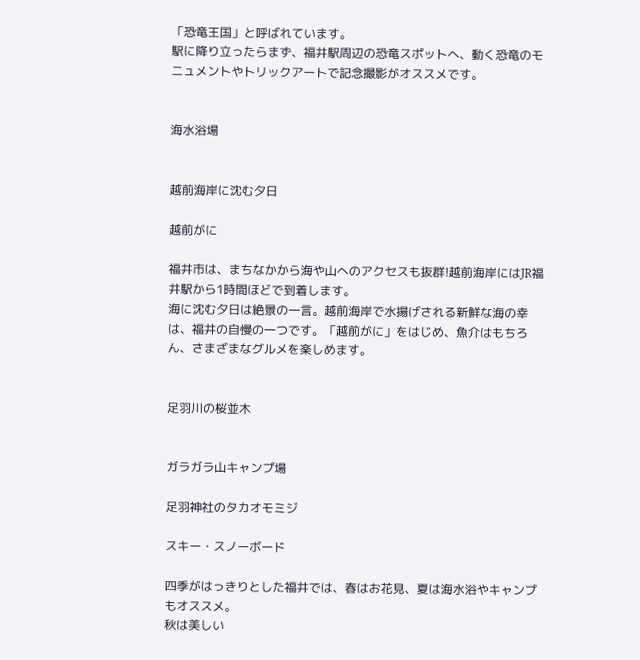「恐竜王国」と呼ばれています。
駅に降り立ったらまず、福井駅周辺の恐竜スポットへ、動く恐竜のモニュメントやトリックアートで記念撮影がオススメです。


海水浴場


越前海岸に沈む夕日

越前がに

福井市は、まちなかから海や山へのアクセスも抜群!越前海岸にはJR福井駅から1時間ほどで到着します。
海に沈む夕日は絶景の一言。越前海岸で水揚げされる新鮮な海の幸は、福井の自慢の一つです。「越前がに」をはじめ、魚介はもちろん、さまざまなグルメを楽しめます。


足羽川の桜並木


ガラガラ山キャンプ場

足羽神社のタカオモミジ

スキー・スノーボード

四季がはっきりとした福井では、春はお花見、夏は海水浴やキャンプもオススメ。
秋は美しい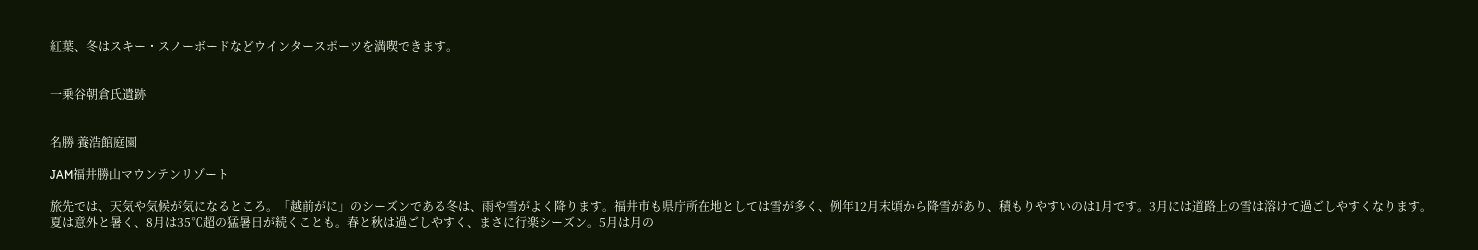紅葉、冬はスキー・スノーボードなどウインタースポーツを満喫できます。


一乗谷朝倉氏遺跡


名勝 養浩館庭園

JAM福井勝山マウンテンリゾート

旅先では、天気や気候が気になるところ。「越前がに」のシーズンである冬は、雨や雪がよく降ります。福井市も県庁所在地としては雪が多く、例年12月末頃から降雪があり、積もりやすいのは1月です。3月には道路上の雪は溶けて過ごしやすくなります。
夏は意外と暑く、8月は35℃超の猛暑日が続くことも。春と秋は過ごしやすく、まさに行楽シーズン。5月は月の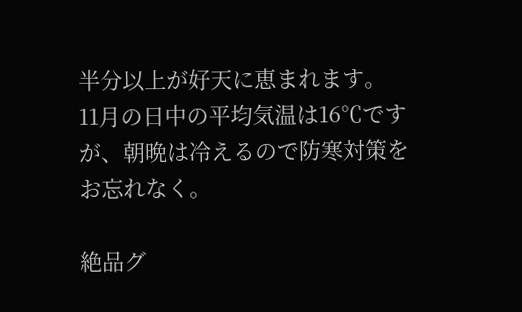半分以上が好天に恵まれます。
11月の日中の平均気温は16℃ですが、朝晩は冷えるので防寒対策をお忘れなく。

絶品グ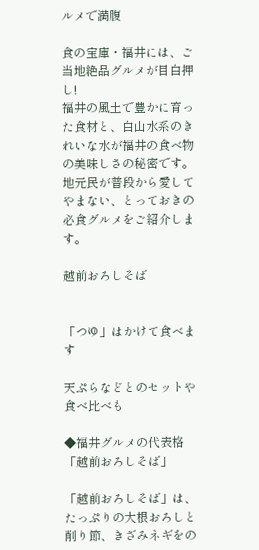ルメで満腹

食の宝庫・福井には、ご当地絶品グルメが目白押し!
福井の風土で豊かに育った食材と、白山水系のきれいな水が福井の食べ物の美味しさの秘密です。地元民が普段から愛してやまない、とっておきの必食グルメをご紹介します。

越前おろしそば


「つゆ」はかけて食べます

天ぷらなどとのセットや食べ比べも

◆福井グルメの代表格「越前おろしそば」

「越前おろしそば」は、たっぷりの大根おろしと削り節、きざみネギをの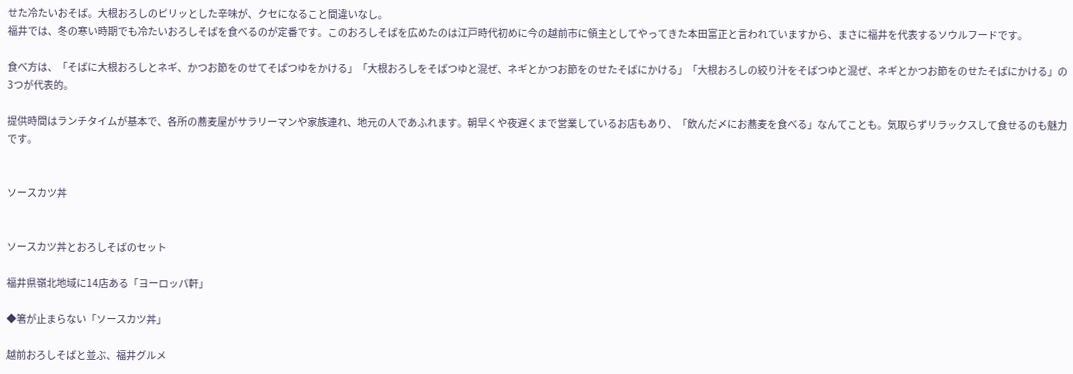せた冷たいおそば。大根おろしのピリッとした辛味が、クセになること間違いなし。
福井では、冬の寒い時期でも冷たいおろしそばを食べるのが定番です。このおろしそばを広めたのは江戸時代初めに今の越前市に領主としてやってきた本田富正と言われていますから、まさに福井を代表するソウルフードです。

食べ方は、「そばに大根おろしとネギ、かつお節をのせてそばつゆをかける」「大根おろしをそばつゆと混ぜ、ネギとかつお節をのせたそばにかける」「大根おろしの絞り汁をそばつゆと混ぜ、ネギとかつお節をのせたそばにかける」の3つが代表的。

提供時間はランチタイムが基本で、各所の蕎麦屋がサラリーマンや家族連れ、地元の人であふれます。朝早くや夜遅くまで営業しているお店もあり、「飲んだ〆にお蕎麦を食べる」なんてことも。気取らずリラックスして食せるのも魅力です。


ソースカツ丼


ソースカツ丼とおろしそばのセット

福井県嶺北地域に14店ある「ヨーロッパ軒」

◆箸が止まらない「ソースカツ丼」

越前おろしそばと並ぶ、福井グルメ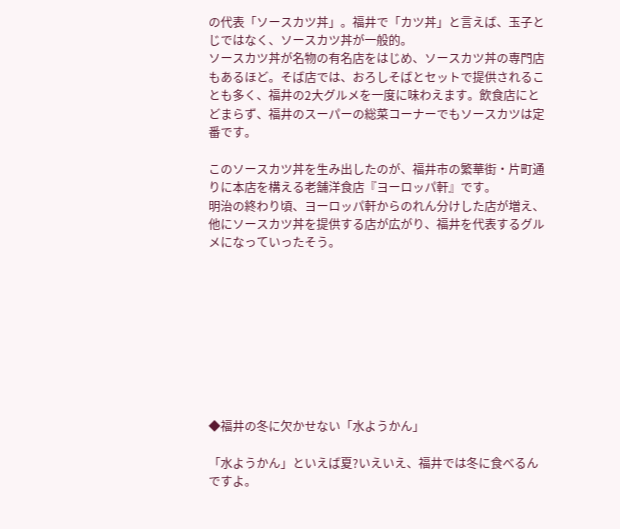の代表「ソースカツ丼」。福井で「カツ丼」と言えば、玉子とじではなく、ソースカツ丼が一般的。
ソースカツ丼が名物の有名店をはじめ、ソースカツ丼の専門店もあるほど。そば店では、おろしそばとセットで提供されることも多く、福井の2大グルメを一度に味わえます。飲食店にとどまらず、福井のスーパーの総菜コーナーでもソースカツは定番です。

このソースカツ丼を生み出したのが、福井市の繁華街・片町通りに本店を構える老舗洋食店『ヨーロッパ軒』です。
明治の終わり頃、ヨーロッパ軒からのれん分けした店が増え、他にソースカツ丼を提供する店が広がり、福井を代表するグルメになっていったそう。









◆福井の冬に欠かせない「水ようかん」

「水ようかん」といえば夏?いえいえ、福井では冬に食べるんですよ。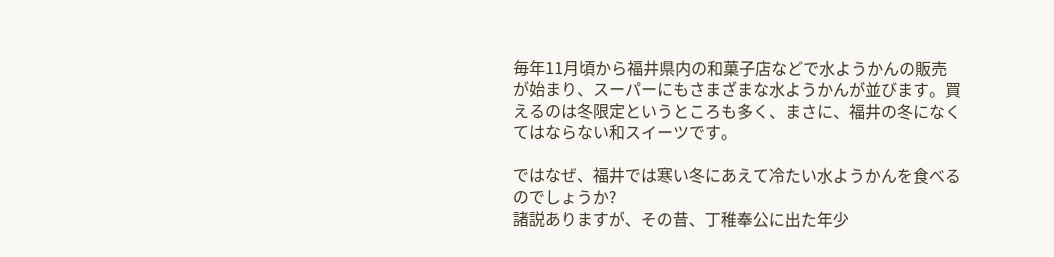毎年11月頃から福井県内の和菓子店などで水ようかんの販売が始まり、スーパーにもさまざまな水ようかんが並びます。買えるのは冬限定というところも多く、まさに、福井の冬になくてはならない和スイーツです。

ではなぜ、福井では寒い冬にあえて冷たい水ようかんを食べるのでしょうか?
諸説ありますが、その昔、丁稚奉公に出た年少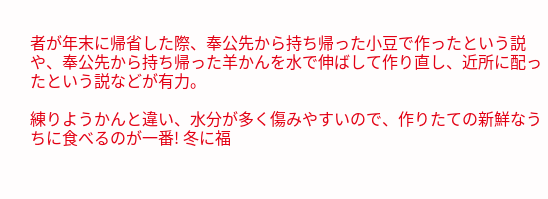者が年末に帰省した際、奉公先から持ち帰った小豆で作ったという説や、奉公先から持ち帰った羊かんを水で伸ばして作り直し、近所に配ったという説などが有力。

練りようかんと違い、水分が多く傷みやすいので、作りたての新鮮なうちに食べるのが一番! 冬に福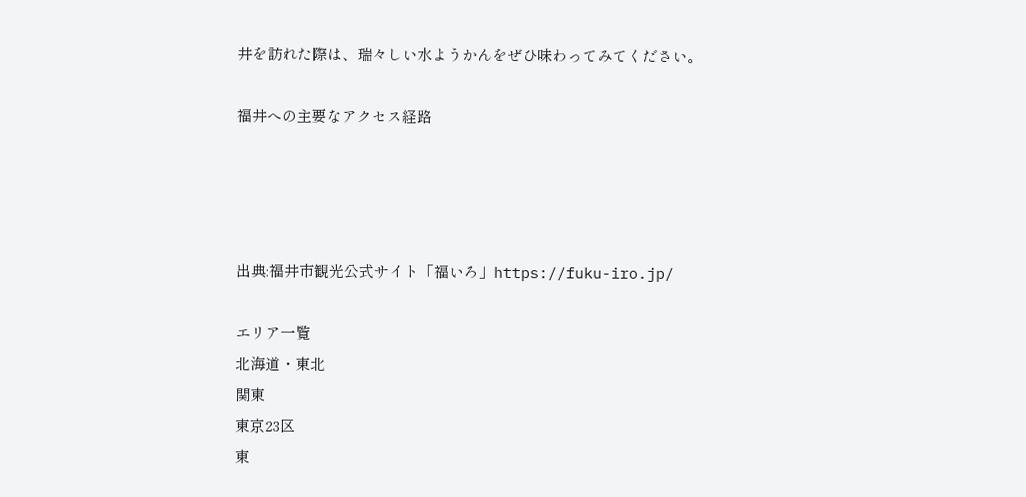井を訪れた際は、瑞々しい水ようかんをぜひ味わってみてください。

福井への主要なアクセス経路




出典:福井市観光公式サイト「福いろ」https://fuku-iro.jp/

エリア一覧
北海道・東北
関東
東京23区
東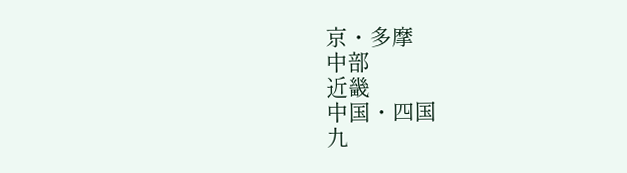京・多摩
中部
近畿
中国・四国
九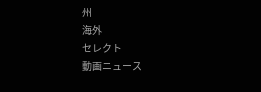州
海外
セレクト
動画ニュース